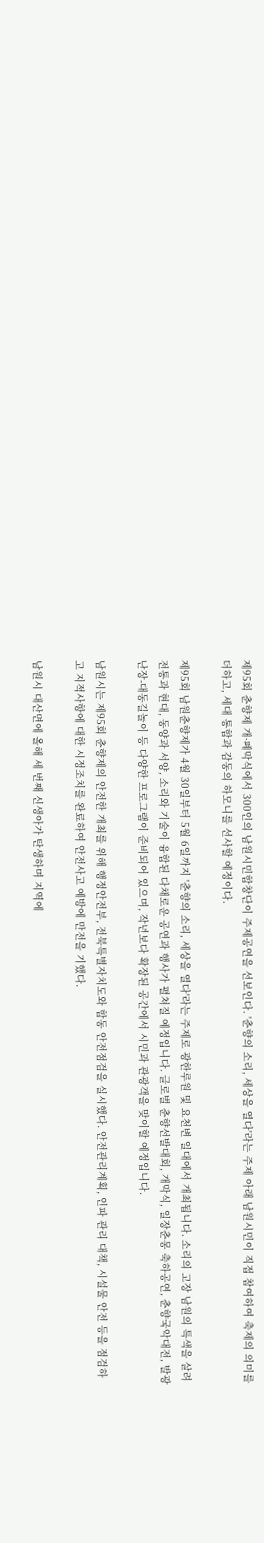제95회 춘향제 개·폐막식에서 300인의 남원시민합창단이 주제공연을 선보인다. '춘향의 소리, 세상을 열다'라는 주제 아래 남원시민이 직접 참여하여 축제의 의미를 더하고, 세대 통합과 감동의 하모니를 선사할 예정이다.

제95회 남원춘향제가 4월 30일부터 5월 6일까지 '춘향의 소리, 세상을 열다'라는 주제로 광한루원 및 요천변 일대에서 개최됩니다. 소리의 고장 남원의 특색을 살려 전통과 현대, 동양과 서양, 소리와 기술이 융합된 다채로운 공연과 행사가 펼쳐질 예정입니다. 글로벌 춘향선발대회, 개막식, 일장춘몽 축하공연, 춘향국악대전, 발광난장-대동길놀이 등 다양한 프로그램이 준비되어 있으며, 작년보다 확장된 공간에서 시민과 관광객을 맞이할 예정입니다.

남원시는 제95회 춘향제의 안전한 개최를 위해 행정안전부, 전북특별자치도와 합동 안전점검을 실시했다. 안전관리계획, 인파 관리 대책, 시설물 안전 등을 점검하고 지적사항에 대한 시정조치를 완료하여 안전사고 예방에 만전을 기했다.

남원시 대산면에 올해 세 번째 신생아가 탄생하며 지역에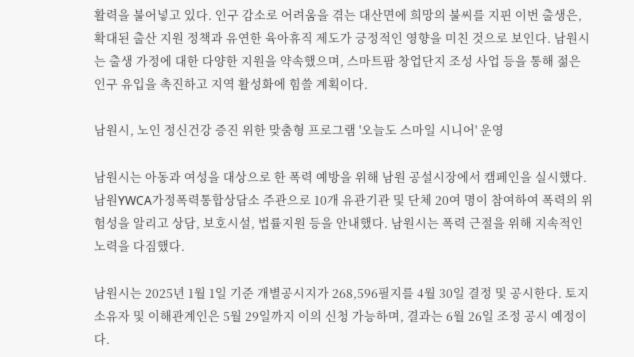활력을 불어넣고 있다. 인구 감소로 어려움을 겪는 대산면에 희망의 불씨를 지핀 이번 출생은, 확대된 출산 지원 정책과 유연한 육아휴직 제도가 긍정적인 영향을 미친 것으로 보인다. 남원시는 출생 가정에 대한 다양한 지원을 약속했으며, 스마트팜 창업단지 조성 사업 등을 통해 젊은 인구 유입을 촉진하고 지역 활성화에 힘쓸 계획이다.

남원시, 노인 정신건강 증진 위한 맞춤형 프로그램 '오늘도 스마일 시니어' 운영

남원시는 아동과 여성을 대상으로 한 폭력 예방을 위해 남원 공설시장에서 캠페인을 실시했다. 남원YWCA가정폭력통합상담소 주관으로 10개 유관기관 및 단체 20여 명이 참여하여 폭력의 위험성을 알리고 상담, 보호시설, 법률지원 등을 안내했다. 남원시는 폭력 근절을 위해 지속적인 노력을 다짐했다.

남원시는 2025년 1월 1일 기준 개별공시지가 268,596필지를 4월 30일 결정 및 공시한다. 토지 소유자 및 이해관계인은 5월 29일까지 이의 신청 가능하며, 결과는 6월 26일 조정 공시 예정이다.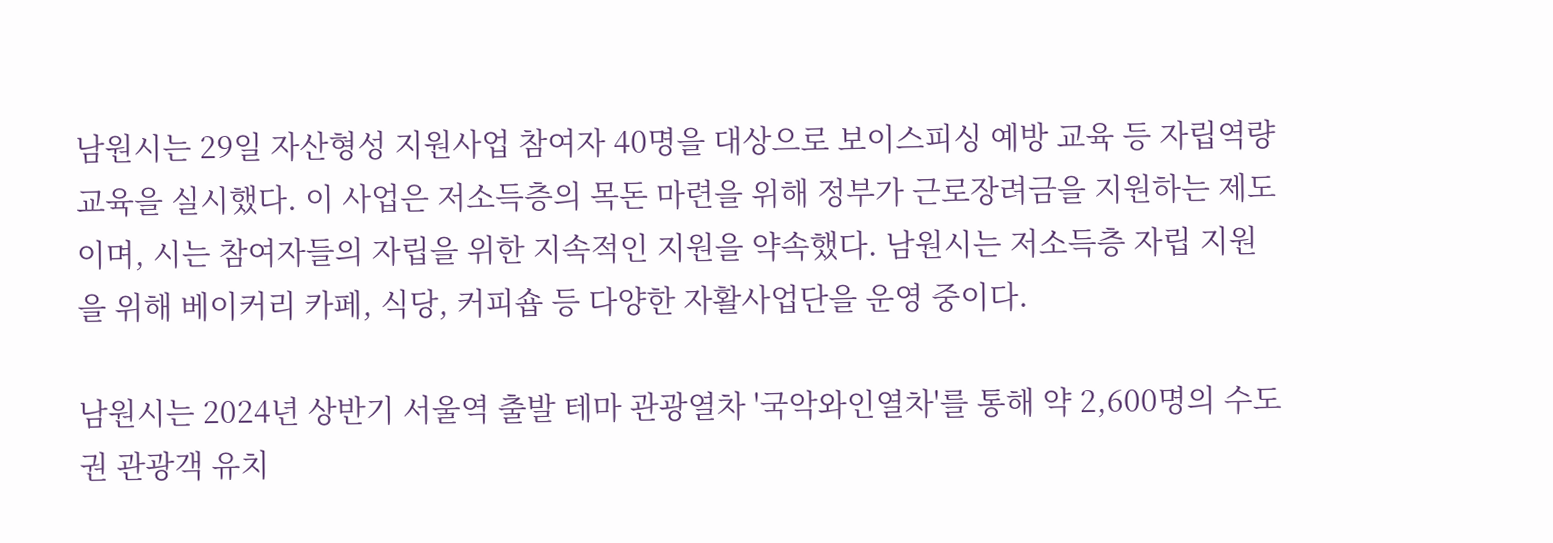남원시는 29일 자산형성 지원사업 참여자 40명을 대상으로 보이스피싱 예방 교육 등 자립역량교육을 실시했다. 이 사업은 저소득층의 목돈 마련을 위해 정부가 근로장려금을 지원하는 제도이며, 시는 참여자들의 자립을 위한 지속적인 지원을 약속했다. 남원시는 저소득층 자립 지원을 위해 베이커리 카페, 식당, 커피숍 등 다양한 자활사업단을 운영 중이다.

남원시는 2024년 상반기 서울역 출발 테마 관광열차 '국악와인열차'를 통해 약 2,600명의 수도권 관광객 유치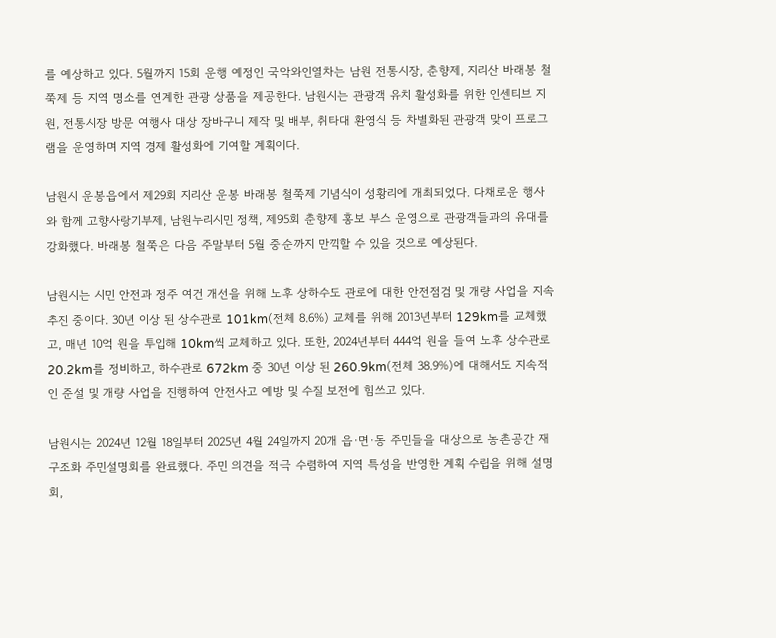를 예상하고 있다. 5월까지 15회 운행 예정인 국악와인열차는 남원 전통시장, 춘향제, 지리산 바래봉 철쭉제 등 지역 명소를 연계한 관광 상품을 제공한다. 남원시는 관광객 유치 활성화를 위한 인센티브 지원, 전통시장 방문 여행사 대상 장바구니 제작 및 배부, 취타대 환영식 등 차별화된 관광객 맞이 프로그램을 운영하며 지역 경제 활성화에 기여할 계획이다.

남원시 운봉읍에서 제29회 지리산 운봉 바래봉 철쭉제 기념식이 성황리에 개최되었다. 다채로운 행사와 함께 고향사랑기부제, 남원누리시민 정책, 제95회 춘향제 홍보 부스 운영으로 관광객들과의 유대를 강화했다. 바래봉 철쭉은 다음 주말부터 5월 중순까지 만끽할 수 있을 것으로 예상된다.

남원시는 시민 안전과 정주 여건 개선을 위해 노후 상하수도 관로에 대한 안전점검 및 개량 사업을 지속 추진 중이다. 30년 이상 된 상수관로 101km(전체 8.6%) 교체를 위해 2013년부터 129km를 교체했고, 매년 10억 원을 투입해 10km씩 교체하고 있다. 또한, 2024년부터 444억 원을 들여 노후 상수관로 20.2km를 정비하고, 하수관로 672km 중 30년 이상 된 260.9km(전체 38.9%)에 대해서도 지속적인 준설 및 개량 사업을 진행하여 안전사고 예방 및 수질 보전에 힘쓰고 있다.

남원시는 2024년 12월 18일부터 2025년 4월 24일까지 20개 읍·면·동 주민들을 대상으로 농촌공간 재구조화 주민설명회를 완료했다. 주민 의견을 적극 수렴하여 지역 특성을 반영한 계획 수립을 위해 설명회,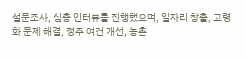설문조사, 심층 인터뷰를 진행했으며, 일자리 창출, 고령화 문제 해결, 정주 여건 개선, 농촌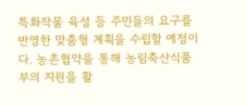특화작물 육성 등 주민들의 요구를 반영한 맞춤형 계획을 수립할 예정이다. 농촌협약을 통해 농림축산식품부의 지원을 활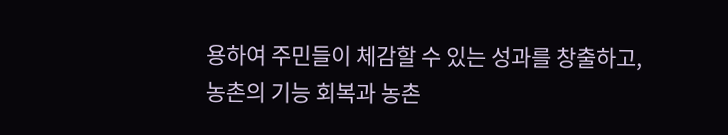용하여 주민들이 체감할 수 있는 성과를 창출하고, 농촌의 기능 회복과 농촌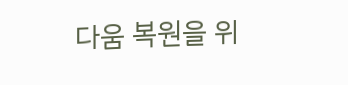다움 복원을 위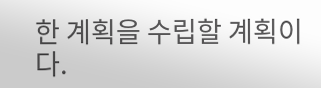한 계획을 수립할 계획이다.